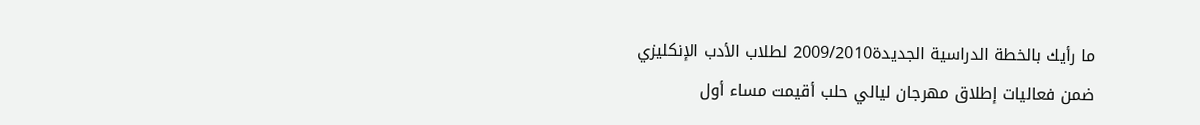ما رأيك بالخطة الدراسية الجديدة2009/2010 لطلاب الأدب الإنكليزي
ضمن فعاليات إطلاق مهرجان ليالي حلب أقيمت مساء أول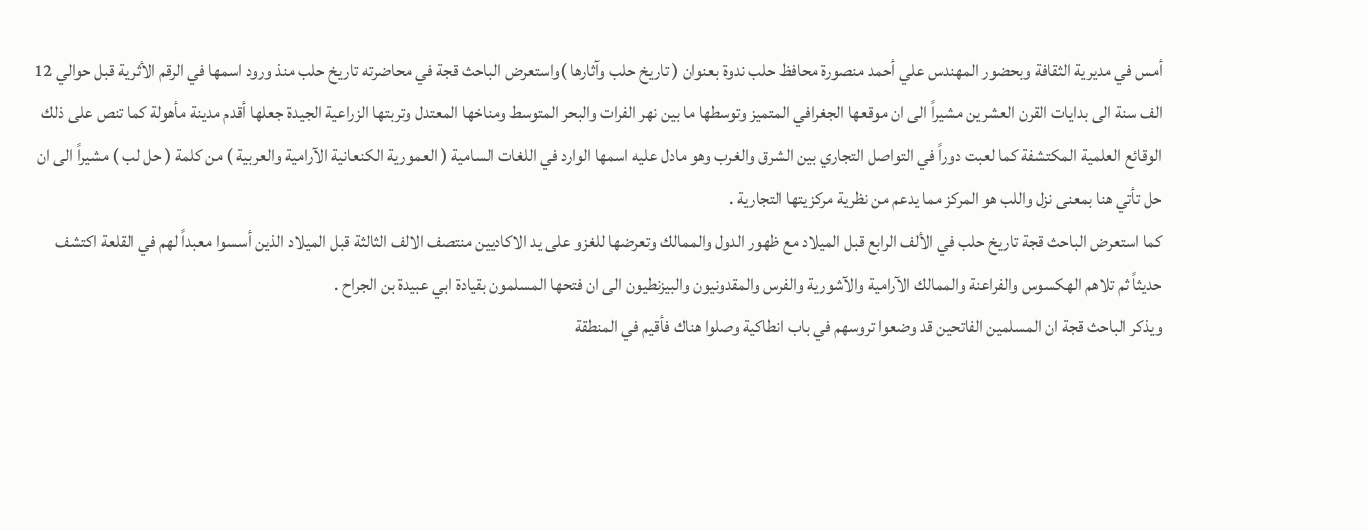أمس في مديرية الثقافة وبحضور المهندس علي أحمد منصورة محافظ حلب ندوة بعنوان ( تاريخ حلب وآثارها )واستعرض الباحث قجة في محاضرته تاريخ حلب منذ ورود اسمها في الرقم الأثرية قبل حوالي 12 الف سنة الى بدايات القرن العشرين مشيراً الى ان موقعها الجغرافي المتميز وتوسطها ما بين نهر الفرات والبحر المتوسط ومناخها المعتدل وتربتها الزراعية الجيدة جعلها أقدم مدينة مأهولة كما تنص على ذلك الوقائع العلمية المكتشفة كما لعبت دوراً في التواصل التجاري بين الشرق والغرب وهو مادل عليه اسمها الوارد في اللغات السامية ( العمورية الكنعانية الآرامية والعربية ) من كلمة ( حل لب ) مشيراً الى ان حل تأتي هنا بمعنى نزل واللب هو المركز مما يدعم من نظرية مركزيتها التجارية .
كما استعرض الباحث قجة تاريخ حلب في الألف الرابع قبل الميلاد مع ظهور الدول والممالك وتعرضها للغزو على يد الاكاديين منتصف الالف الثالثة قبل الميلاد الذين أسسوا معبداً لهم في القلعة اكتشف حديثاً ثم تلاهم الهكسوس والفراعنة والممالك الآرامية والآشورية والفرس والمقدونيون والبيزنطيون الى ان فتحها المسلمون بقيادة ابي عبيدة بن الجراح .
ويذكر الباحث قجة ان المسلمين الفاتحين قد وضعوا تروسهم في باب انطاكية وصلوا هناك فأقيم في المنطقة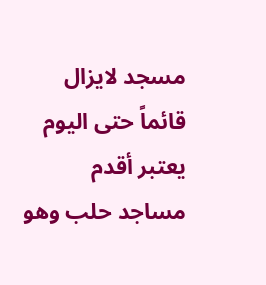مسجد لايزال قائماً حتى اليوم يعتبر أقدم مساجد حلب وهو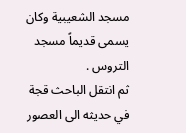مسجد الشعيبية وكان يسمى قديماً مسجد التروس .
ثم انتقل الباحث قجة في حديثه الى العصور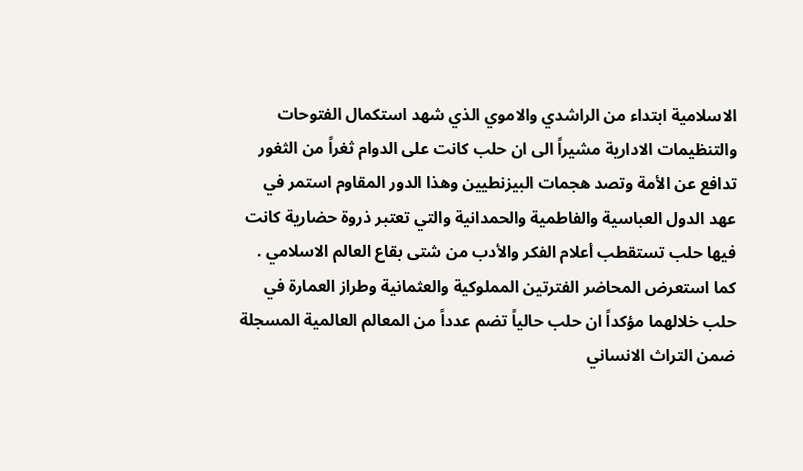الاسلامية ابتداء من الراشدي والاموي الذي شهد استكمال الفتوحات والتنظيمات الادارية مشيراً الى ان حلب كانت على الدوام ثغراً من الثغور تدافع عن الأمة وتصد هجمات البيزنطيين وهذا الدور المقاوم استمر في عهد الدول العباسية والفاطمية والحمدانية والتي تعتبر ذروة حضارية كانت فيها حلب تستقطب أعلام الفكر والأدب من شتى بقاع العالم الاسلامي .
كما استعرض المحاضر الفترتين المملوكية والعثمانية وطراز العمارة في حلب خلالهما مؤكداً ان حلب حالياً تضم عدداً من المعالم العالمية المسجلة ضمن التراث الانساني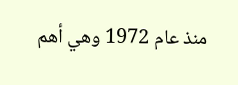منذ عام 1972 وهي أهم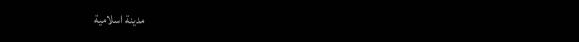مدينة اسلامية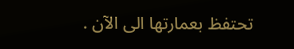تحتفظ بعمارتها الى الآن .